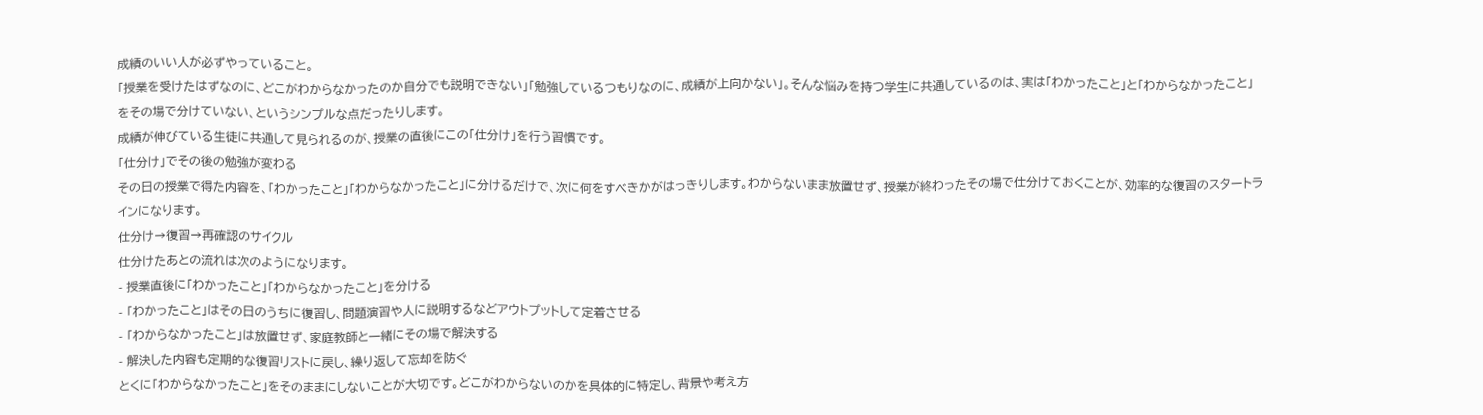成績のいい人が必ずやっていること。
「授業を受けたはずなのに、どこがわからなかったのか自分でも説明できない」「勉強しているつもりなのに、成績が上向かない」。そんな悩みを持つ学生に共通しているのは、実は「わかったこと」と「わからなかったこと」をその場で分けていない、というシンプルな点だったりします。
成績が伸びている生徒に共通して見られるのが、授業の直後にこの「仕分け」を行う習慣です。
「仕分け」でその後の勉強が変わる
その日の授業で得た内容を、「わかったこと」「わからなかったこと」に分けるだけで、次に何をすべきかがはっきりします。わからないまま放置せず、授業が終わったその場で仕分けておくことが、効率的な復習のスタートラインになります。
仕分け→復習→再確認のサイクル
仕分けたあとの流れは次のようになります。
- 授業直後に「わかったこと」「わからなかったこと」を分ける
- 「わかったこと」はその日のうちに復習し、問題演習や人に説明するなどアウトプットして定着させる
- 「わからなかったこと」は放置せず、家庭教師と一緒にその場で解決する
- 解決した内容も定期的な復習リストに戻し、繰り返して忘却を防ぐ
とくに「わからなかったこと」をそのままにしないことが大切です。どこがわからないのかを具体的に特定し、背景や考え方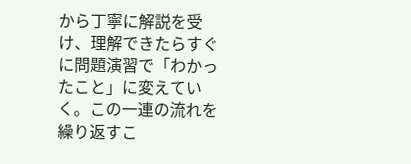から丁寧に解説を受け、理解できたらすぐに問題演習で「わかったこと」に変えていく。この一連の流れを繰り返すこ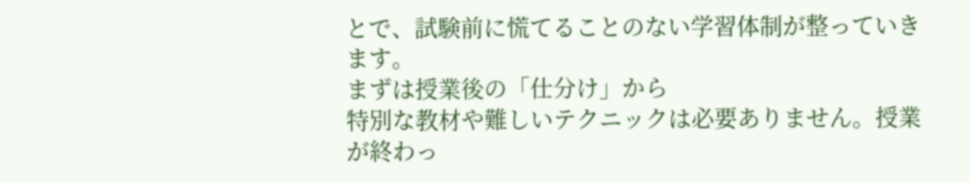とで、試験前に慌てることのない学習体制が整っていきます。
まずは授業後の「仕分け」から
特別な教材や難しいテクニックは必要ありません。授業が終わっ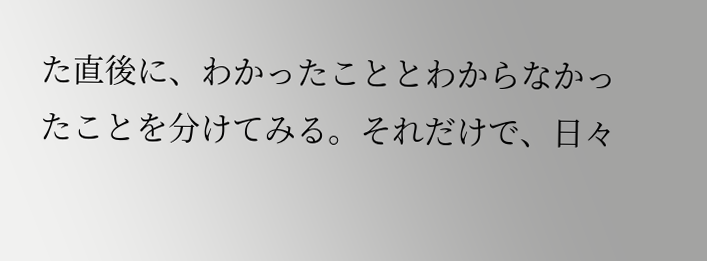た直後に、わかったこととわからなかったことを分けてみる。それだけで、日々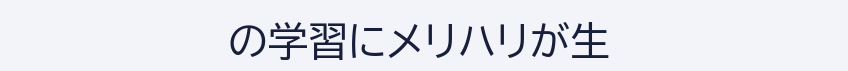の学習にメリハリが生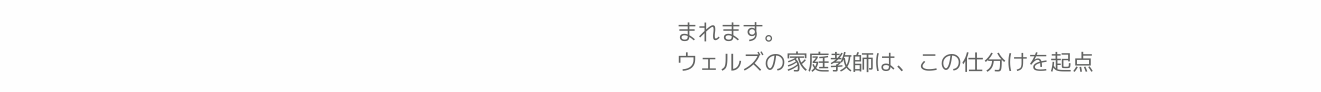まれます。
ウェルズの家庭教師は、この仕分けを起点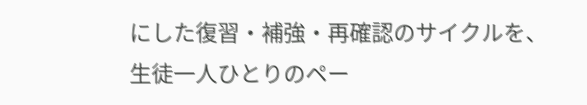にした復習・補強・再確認のサイクルを、生徒一人ひとりのペー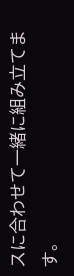スに合わせて一緒に組み立てます。